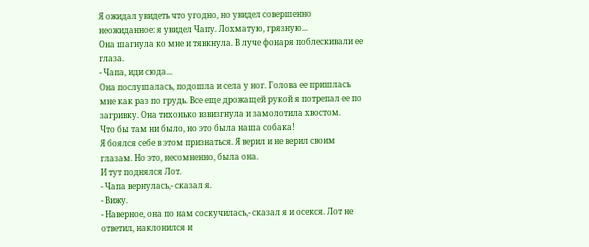Я ожидал увидеть что угодно, но увидел совершенно неожиданное: я увидел Чапу. Лохматую, грязную...
Она шагнула ко мне и тявкнула. В луче фонаря поблескивали ее глаза.
- Чапа, иди сюда...
Она послушалась, подошла и села у ног. Голова ее пришлась мне как раз по грудь. Все еще дрожащей рукой я потрепал ее по загривку. Она тихонько взвизгнула и замолотила хвостом.
Что бы там ни было, но это была наша собака!
Я боялся себе в этом признаться. Я верил и не верил своим глазам. Но это, несомненно, была она.
И тут поднялся Лот.
- Чапа вернулась,- сказал я.
- Вижу.
- Наверное, она по нам соскучилась,- сказал я и осекся. Лот не ответил, наклонился и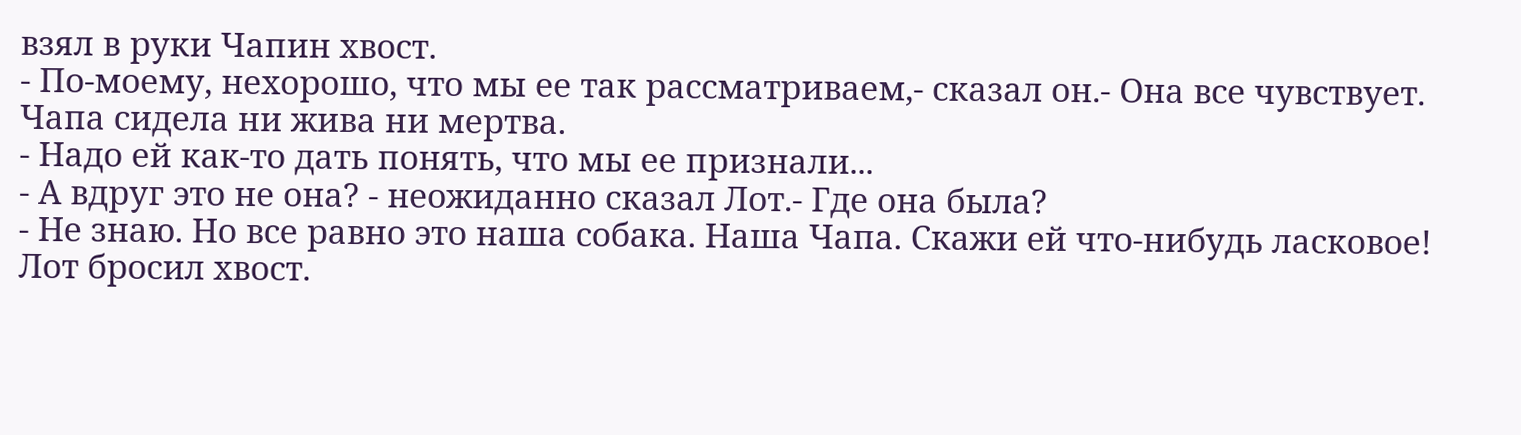взял в руки Чапин хвост.
- По-моему, нехорошо, что мы ее так рассматриваем,- сказал он.- Она все чувствует.
Чапа сидела ни жива ни мертва.
- Надо ей как-то дать понять, что мы ее признали...
- А вдруг это не она? - неожиданно сказал Лот.- Где она была?
- Не знаю. Но все равно это наша собака. Наша Чапа. Скажи ей что-нибудь ласковое!
Лот бросил хвост.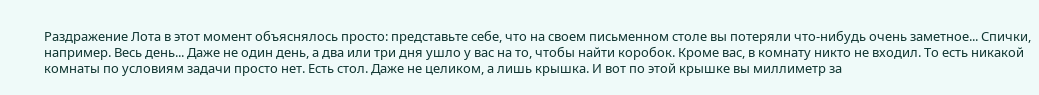Раздражение Лота в этот момент объяснялось просто: представьте себе, что на своем письменном столе вы потеряли что-нибудь очень заметное... Спички, например. Весь день... Даже не один день, а два или три дня ушло у вас на то, чтобы найти коробок. Кроме вас, в комнату никто не входил. То есть никакой комнаты по условиям задачи просто нет. Есть стол. Даже не целиком, а лишь крышка. И вот по этой крышке вы миллиметр за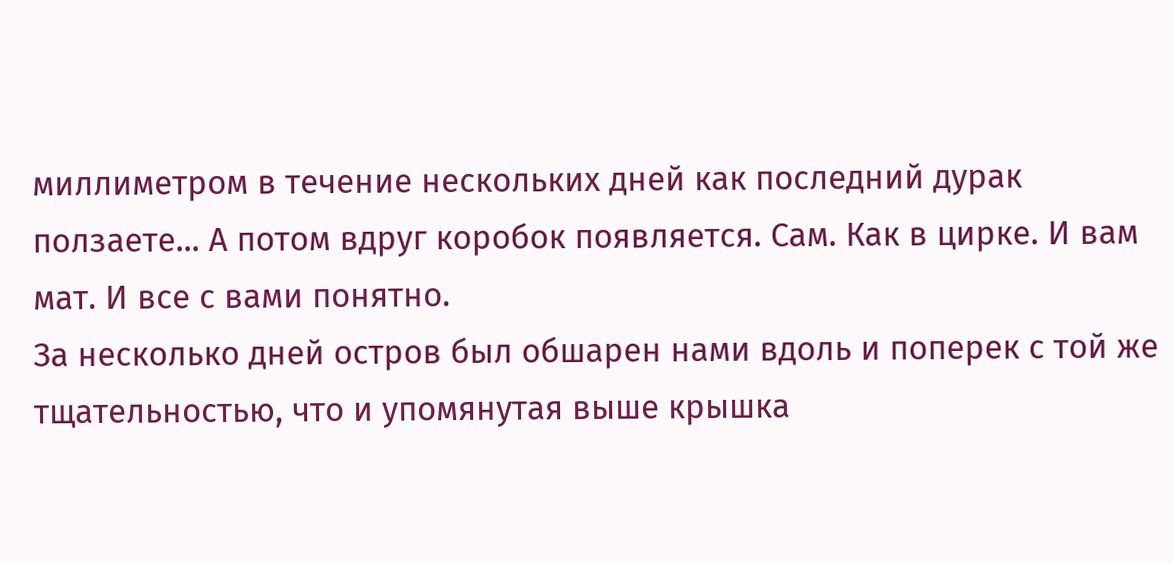миллиметром в течение нескольких дней как последний дурак ползаете... А потом вдруг коробок появляется. Сам. Как в цирке. И вам мат. И все с вами понятно.
За несколько дней остров был обшарен нами вдоль и поперек с той же тщательностью, что и упомянутая выше крышка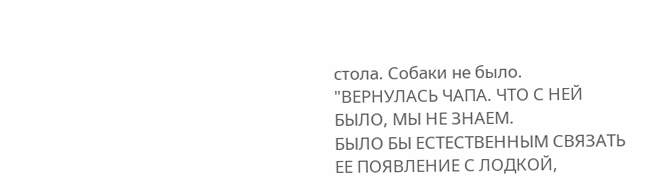стола. Собаки не было.
"ВЕРНУЛАСЬ ЧАПА. ЧТО С НЕЙ БЫЛО, МЫ НЕ ЗНАЕМ.
БЫЛО БЫ ЕСТЕСТВЕННЫМ СВЯЗАТЬ ЕЕ ПОЯВЛЕНИЕ С ЛОДКОЙ,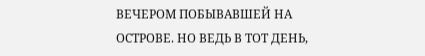ВЕЧЕРОМ ПОБЫВАВШЕЙ НА ОСТРОВЕ. НО ВЕДЬ В ТОТ ДЕНЬ,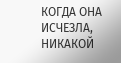КОГДА ОНА ИСЧЕЗЛА, НИКАКОЙ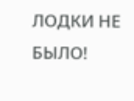ЛОДКИ НЕ БЫЛО!